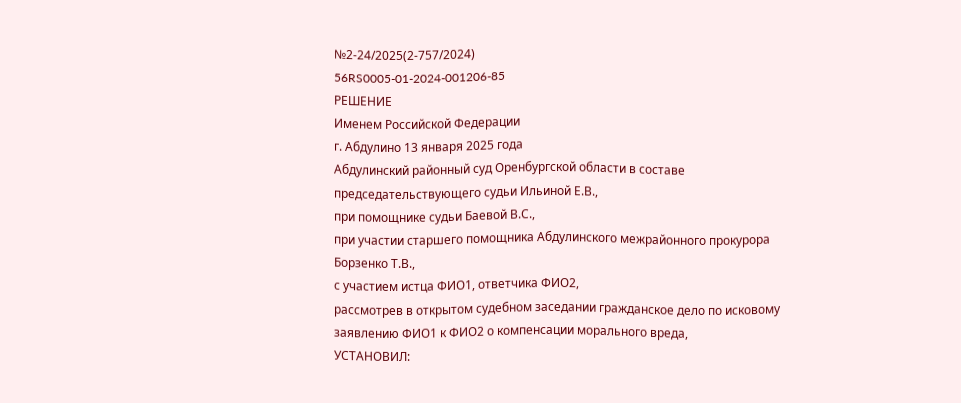№2-24/2025(2-757/2024)
56RS0005-01-2024-001206-85
РЕШЕНИЕ
Именем Российской Федерации
г. Абдулино 13 января 2025 года
Абдулинский районный суд Оренбургской области в составе председательствующего судьи Ильиной Е.В.,
при помощнике судьи Баевой В.С.,
при участии старшего помощника Абдулинского межрайонного прокурора Борзенко Т.В.,
с участием истца ФИО1, ответчика ФИО2,
рассмотрев в открытом судебном заседании гражданское дело по исковому заявлению ФИО1 к ФИО2 о компенсации морального вреда,
УСТАНОВИЛ: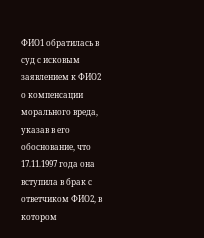ФИО1 обратилась в суд с исковым заявлением к ФИО2 о компенсации морального вреда, указав в его обоснование, что 17.11.1997 года она вступила в брак с ответчиком ФИО2, в котором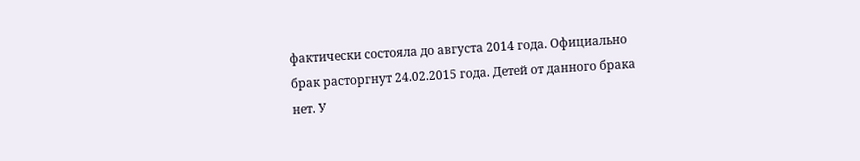фактически состояла до августа 2014 года. Официально брак расторгнут 24.02.2015 года. Детей от данного брака нет. У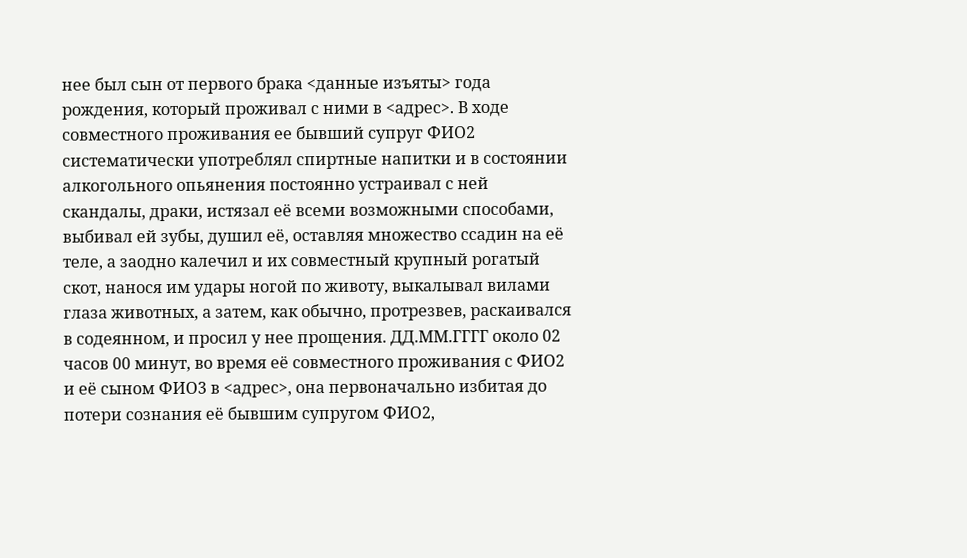нее был сын от первого брака <данные изъяты> года рождения, который проживал с ними в <адрес>. В ходе совместного проживания ее бывший супруг ФИО2 систематически употреблял спиртные напитки и в состоянии алкогольного опьянения постоянно устраивал с ней скандалы, драки, истязал её всеми возможными способами, выбивал ей зубы, душил её, оставляя множество ссадин на её теле, а заодно калечил и их совместный крупный рогатый скот, нанося им удары ногой по животу, выкалывал вилами глаза животных, а затем, как обычно, протрезвев, раскаивался в содеянном, и просил у нее прощения. ДД.ММ.ГГГГ около 02 часов 00 минут, во время её совместного проживания с ФИО2 и её сыном ФИО3 в <адрес>, она первоначально избитая до потери сознания её бывшим супругом ФИО2,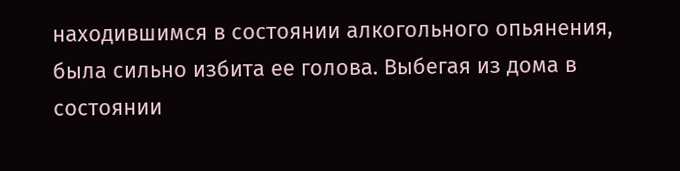находившимся в состоянии алкогольного опьянения, была сильно избита ее голова. Выбегая из дома в состоянии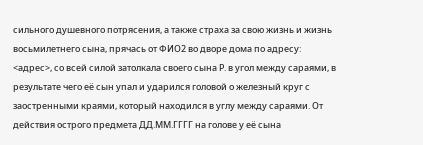сильного душевного потрясения, а также страха за свою жизнь и жизнь восьмилетнего сына, прячась от ФИО2 во дворе дома по адресу: <адрес>, со всей силой затолкала своего сына Р. в угол между сараями, в результате чего её сын упал и ударился головой о железный круг с заостренными краями, который находился в углу между сараями. От действия острого предмета ДД.ММ.ГГГГ на голове у её сына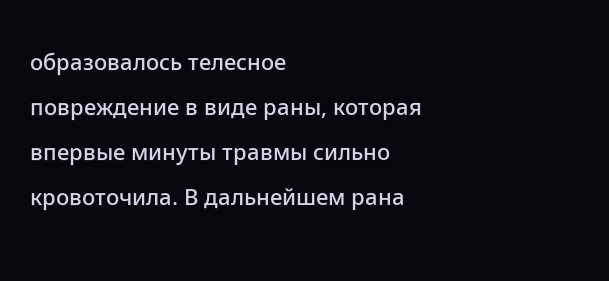образовалось телесное повреждение в виде раны, которая впервые минуты травмы сильно кровоточила. В дальнейшем рана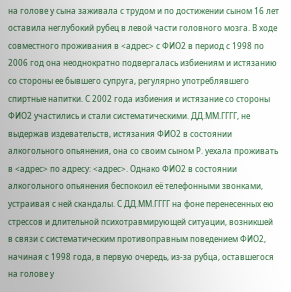на голове у сына заживала с трудом и по достижении сыном 16 лет оставила неглубокий рубец в левой части головного мозга. В ходе совместного проживания в <адрес> с ФИО2 в период с 1998 по 2006 год она неоднократно подвергалась избиениям и истязанию со стороны ее бывшего супруга, регулярно употреблявшего спиртные напитки. С 2002 года избиения и истязание со стороны ФИО2 участились и стали систематическими. ДД.ММ.ГГГГ, не выдержав издевательств, истязания ФИО2 в состоянии алкогольного опьянения, она со своим сыном Р. уехала проживать в <адрес> по адресу: <адрес>. Однако ФИО2 в состоянии алкогольного опьянения беспокоил её телефонными звонками, устраивая с ней скандалы. С ДД.ММ.ГГГГ на фоне перенесенных ею стрессов и длительной психотравмирующей ситуации, возникшей в связи с систематическим противоправным поведением ФИО2, начиная с 1998 года, в первую очередь, из-за рубца, оставшегося на голове у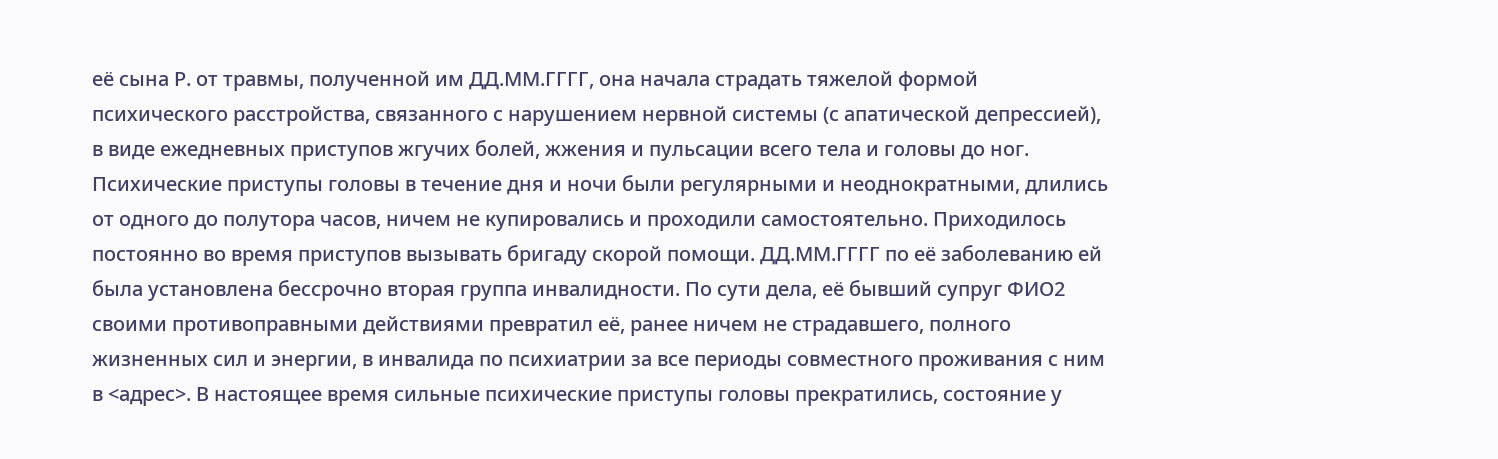её сына Р. от травмы, полученной им ДД.ММ.ГГГГ, она начала страдать тяжелой формой психического расстройства, связанного с нарушением нервной системы (с апатической депрессией), в виде ежедневных приступов жгучих болей, жжения и пульсации всего тела и головы до ног. Психические приступы головы в течение дня и ночи были регулярными и неоднократными, длились от одного до полутора часов, ничем не купировались и проходили самостоятельно. Приходилось постоянно во время приступов вызывать бригаду скорой помощи. ДД.ММ.ГГГГ по её заболеванию ей была установлена бессрочно вторая группа инвалидности. По сути дела, её бывший супруг ФИО2 своими противоправными действиями превратил её, ранее ничем не страдавшего, полного жизненных сил и энергии, в инвалида по психиатрии за все периоды совместного проживания с ним в <адрес>. В настоящее время сильные психические приступы головы прекратились, состояние у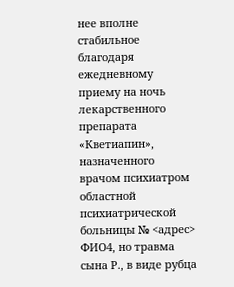нее вполне стабильное благодаря ежедневному приему на ночь лекарственного препарата «Кветиапин», назначенного врачом психиатром областной психиатрической больницы № <адрес> ФИО4, но травма сына Р., в виде рубца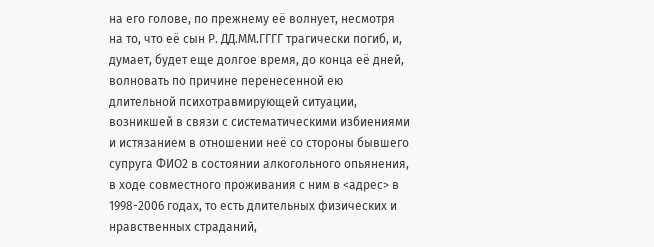на его голове, по прежнему её волнует, несмотря на то, что её сын Р. ДД.ММ.ГГГГ трагически погиб, и, думает, будет еще долгое время, до конца её дней, волновать по причине перенесенной ею длительной психотравмирующей ситуации, возникшей в связи с систематическими избиениями и истязанием в отношении неё со стороны бывшего супруга ФИО2 в состоянии алкогольного опьянения, в ходе совместного проживания с ним в <адрес> в 1998-2006 годах, то есть длительных физических и нравственных страданий,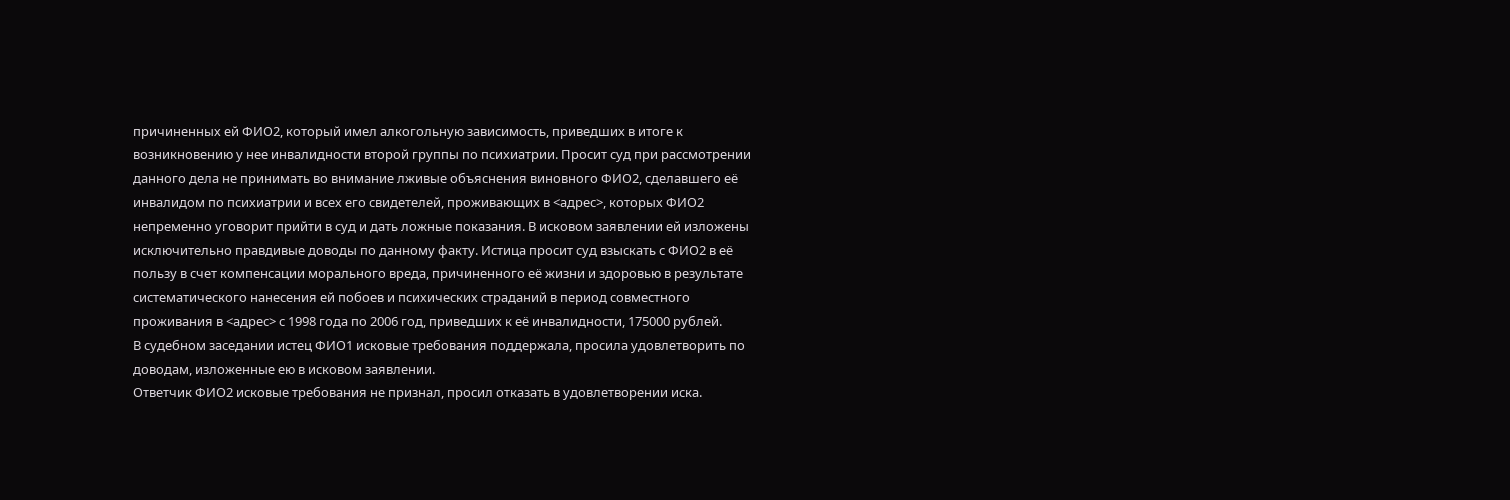причиненных ей ФИО2, который имел алкогольную зависимость, приведших в итоге к возникновению у нее инвалидности второй группы по психиатрии. Просит суд при рассмотрении данного дела не принимать во внимание лживые объяснения виновного ФИО2, сделавшего её инвалидом по психиатрии и всех его свидетелей, проживающих в <адрес>, которых ФИО2 непременно уговорит прийти в суд и дать ложные показания. В исковом заявлении ей изложены исключительно правдивые доводы по данному факту. Истица просит суд взыскать с ФИО2 в её пользу в счет компенсации морального вреда, причиненного её жизни и здоровью в результате систематического нанесения ей побоев и психических страданий в период совместного проживания в <адрес> с 1998 года по 2006 год, приведших к её инвалидности, 175000 рублей.
В судебном заседании истец ФИО1 исковые требования поддержала, просила удовлетворить по доводам, изложенные ею в исковом заявлении.
Ответчик ФИО2 исковые требования не признал, просил отказать в удовлетворении иска.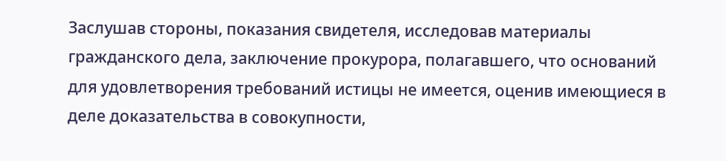Заслушав стороны, показания свидетеля, исследовав материалы гражданского дела, заключение прокурора, полагавшего, что оснований для удовлетворения требований истицы не имеется, оценив имеющиеся в деле доказательства в совокупности,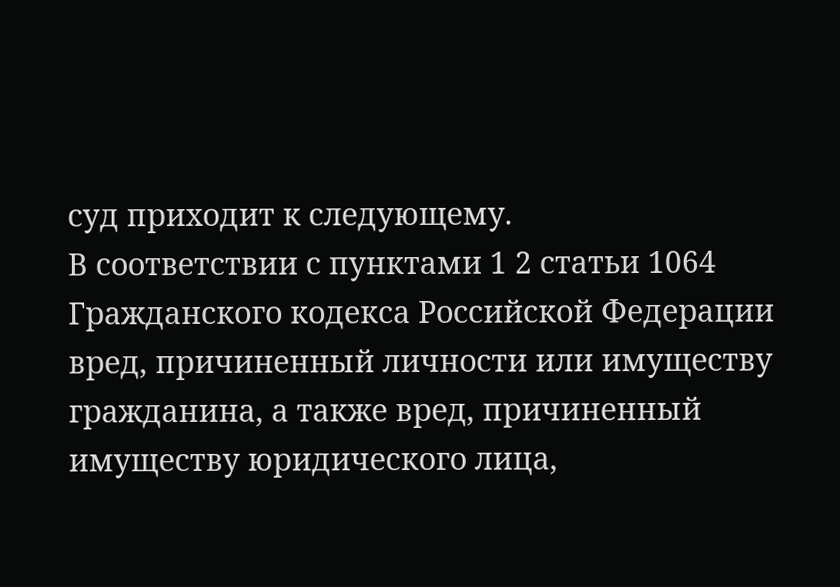суд приходит к следующему.
В соответствии с пунктами 1 2 статьи 1064 Гражданского кодекса Российской Федерации вред, причиненный личности или имуществу гражданина, а также вред, причиненный имуществу юридического лица,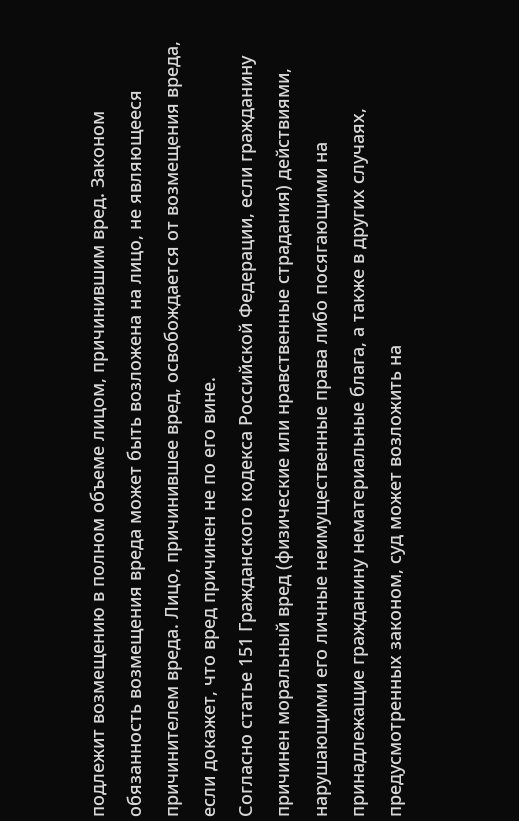подлежит возмещению в полном объеме лицом, причинившим вред. Законом обязанность возмещения вреда может быть возложена на лицо, не являющееся причинителем вреда. Лицо, причинившее вред, освобождается от возмещения вреда, если докажет, что вред причинен не по его вине.
Согласно статье 151 Гражданского кодекса Российской Федерации, если гражданину причинен моральный вред (физические или нравственные страдания) действиями, нарушающими его личные неимущественные права либо посягающими на принадлежащие гражданину нематериальные блага, а также в других случаях, предусмотренных законом, суд может возложить на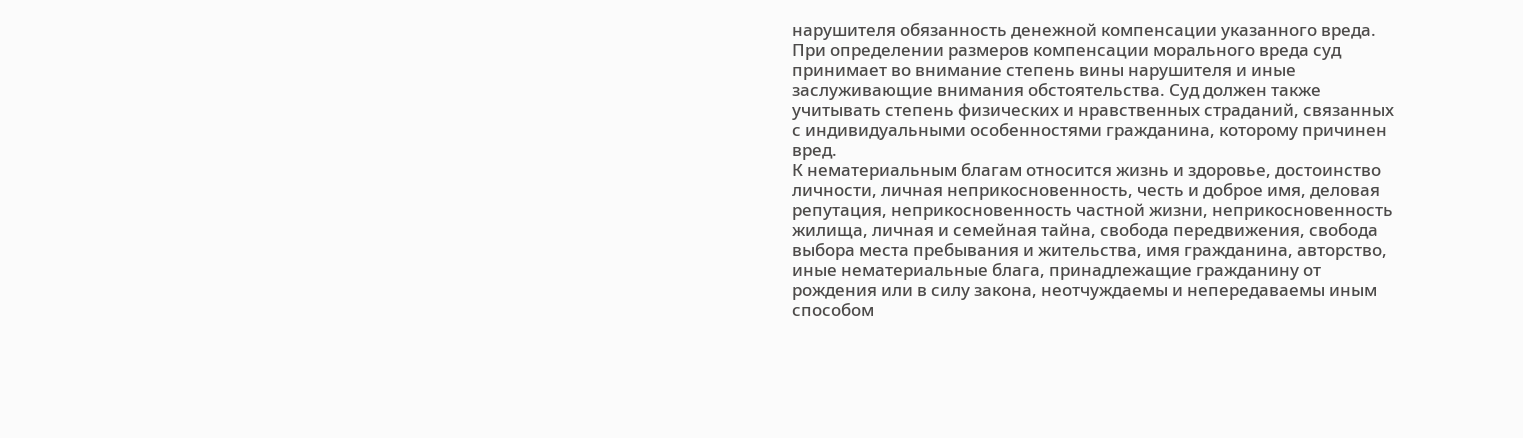нарушителя обязанность денежной компенсации указанного вреда. При определении размеров компенсации морального вреда суд принимает во внимание степень вины нарушителя и иные заслуживающие внимания обстоятельства. Суд должен также учитывать степень физических и нравственных страданий, связанных с индивидуальными особенностями гражданина, которому причинен вред.
К нематериальным благам относится жизнь и здоровье, достоинство личности, личная неприкосновенность, честь и доброе имя, деловая репутация, неприкосновенность частной жизни, неприкосновенность жилища, личная и семейная тайна, свобода передвижения, свобода выбора места пребывания и жительства, имя гражданина, авторство, иные нематериальные блага, принадлежащие гражданину от рождения или в силу закона, неотчуждаемы и непередаваемы иным способом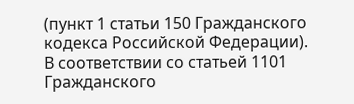(пункт 1 статьи 150 Гражданского кодекса Российской Федерации).
В соответствии со статьей 1101 Гражданского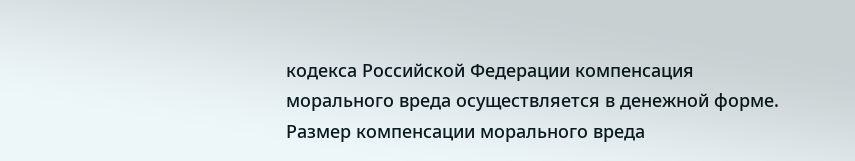кодекса Российской Федерации компенсация морального вреда осуществляется в денежной форме. Размер компенсации морального вреда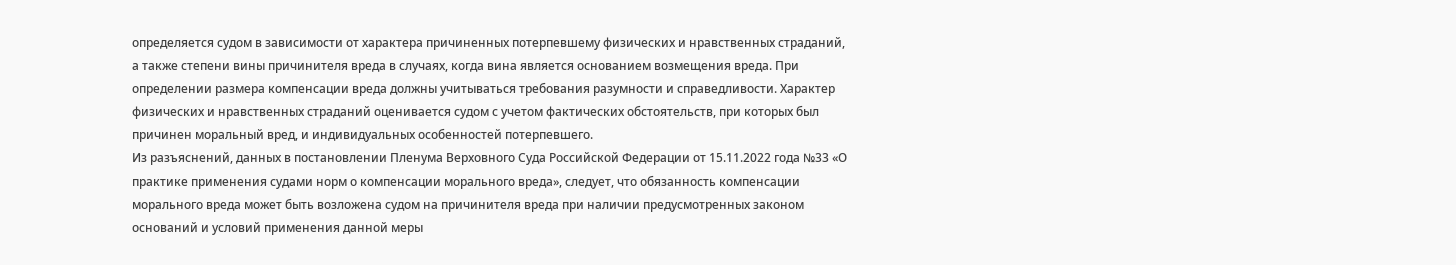определяется судом в зависимости от характера причиненных потерпевшему физических и нравственных страданий, а также степени вины причинителя вреда в случаях, когда вина является основанием возмещения вреда. При определении размера компенсации вреда должны учитываться требования разумности и справедливости. Характер физических и нравственных страданий оценивается судом с учетом фактических обстоятельств, при которых был причинен моральный вред, и индивидуальных особенностей потерпевшего.
Из разъяснений, данных в постановлении Пленума Верховного Суда Российской Федерации от 15.11.2022 года №33 «О практике применения судами норм о компенсации морального вреда», следует, что обязанность компенсации морального вреда может быть возложена судом на причинителя вреда при наличии предусмотренных законом оснований и условий применения данной меры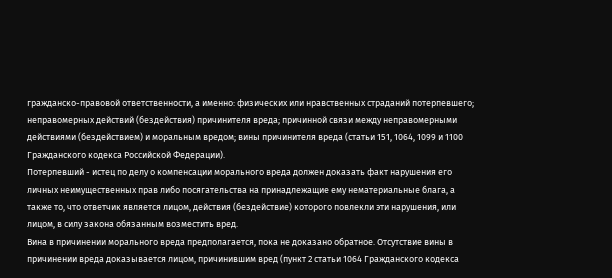гражданско-правовой ответственности, а именно: физических или нравственных страданий потерпевшего; неправомерных действий (бездействия) причинителя вреда; причинной связи между неправомерными действиями (бездействием) и моральным вредом; вины причинителя вреда (статьи 151, 1064, 1099 и 1100 Гражданского кодекса Российской Федерации).
Потерпевший - истец по делу о компенсации морального вреда должен доказать факт нарушения его личных неимущественных прав либо посягательства на принадлежащие ему нематериальные блага, а также то, что ответчик является лицом, действия (бездействие) которого повлекли эти нарушения, или лицом, в силу закона обязанным возместить вред.
Вина в причинении морального вреда предполагается, пока не доказано обратное. Отсутствие вины в причинении вреда доказывается лицом, причинившим вред (пункт 2 статьи 1064 Гражданского кодекса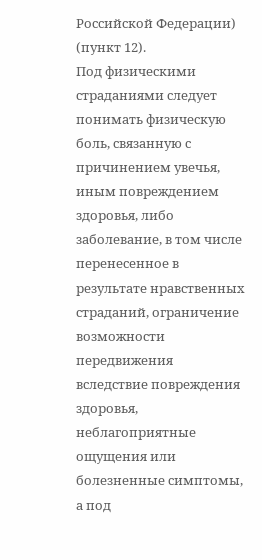Российской Федерации) (пункт 12).
Под физическими страданиями следует понимать физическую боль, связанную с причинением увечья, иным повреждением здоровья, либо заболевание, в том числе перенесенное в результате нравственных страданий, ограничение возможности передвижения вследствие повреждения здоровья, неблагоприятные ощущения или болезненные симптомы, а под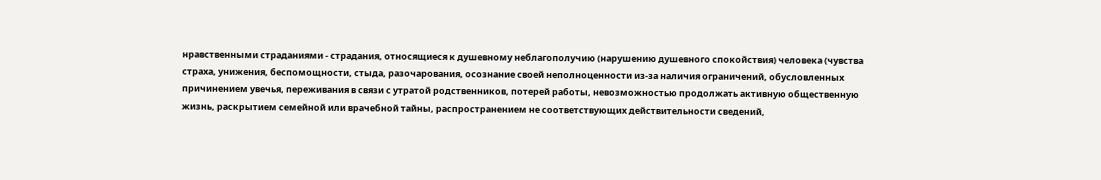нравственными страданиями - страдания, относящиеся к душевному неблагополучию (нарушению душевного спокойствия) человека (чувства страха, унижения, беспомощности, стыда, разочарования, осознание своей неполноценности из-за наличия ограничений, обусловленных причинением увечья, переживания в связи с утратой родственников, потерей работы, невозможностью продолжать активную общественную жизнь, раскрытием семейной или врачебной тайны, распространением не соответствующих действительности сведений,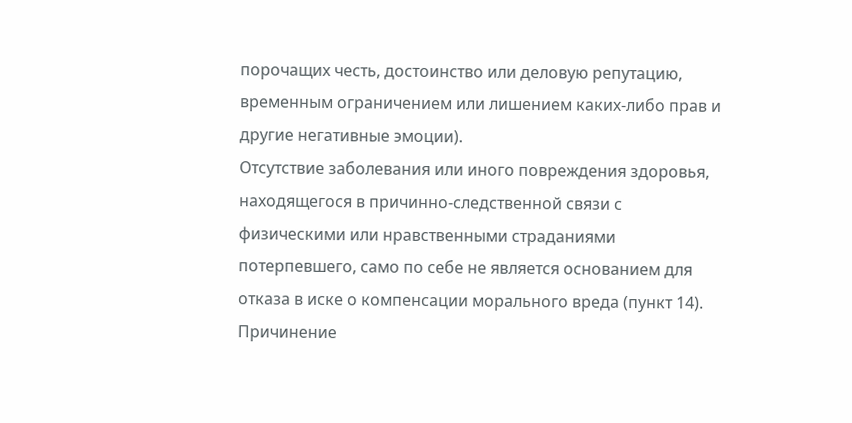порочащих честь, достоинство или деловую репутацию, временным ограничением или лишением каких-либо прав и другие негативные эмоции).
Отсутствие заболевания или иного повреждения здоровья, находящегося в причинно-следственной связи с физическими или нравственными страданиями потерпевшего, само по себе не является основанием для отказа в иске о компенсации морального вреда (пункт 14).
Причинение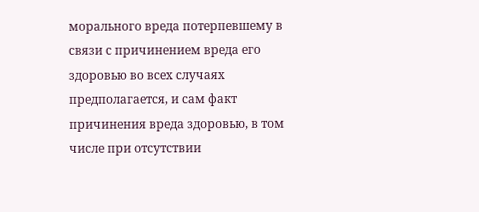морального вреда потерпевшему в связи с причинением вреда его здоровью во всех случаях предполагается, и сам факт причинения вреда здоровью, в том числе при отсутствии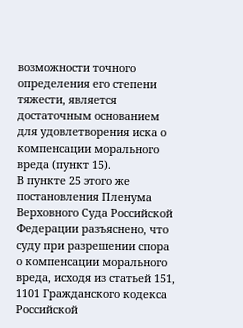возможности точного определения его степени тяжести, является достаточным основанием для удовлетворения иска о компенсации морального вреда (пункт 15).
В пункте 25 этого же постановления Пленума Верховного Суда Российской Федерации разъяснено, что суду при разрешении спора о компенсации морального вреда, исходя из статьей 151, 1101 Гражданского кодекса Российской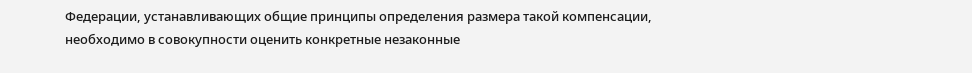Федерации, устанавливающих общие принципы определения размера такой компенсации, необходимо в совокупности оценить конкретные незаконные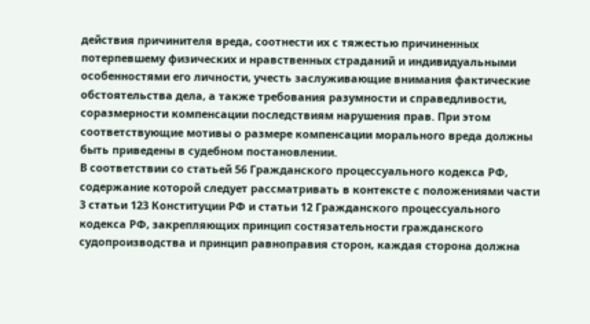действия причинителя вреда, соотнести их с тяжестью причиненных потерпевшему физических и нравственных страданий и индивидуальными особенностями его личности, учесть заслуживающие внимания фактические обстоятельства дела, а также требования разумности и справедливости, соразмерности компенсации последствиям нарушения прав. При этом соответствующие мотивы о размере компенсации морального вреда должны быть приведены в судебном постановлении.
В соответствии со статьей 56 Гражданского процессуального кодекса РФ, содержание которой следует рассматривать в контексте с положениями части 3 статьи 123 Конституции РФ и статьи 12 Гражданского процессуального кодекса РФ, закрепляющих принцип состязательности гражданского судопроизводства и принцип равноправия сторон, каждая сторона должна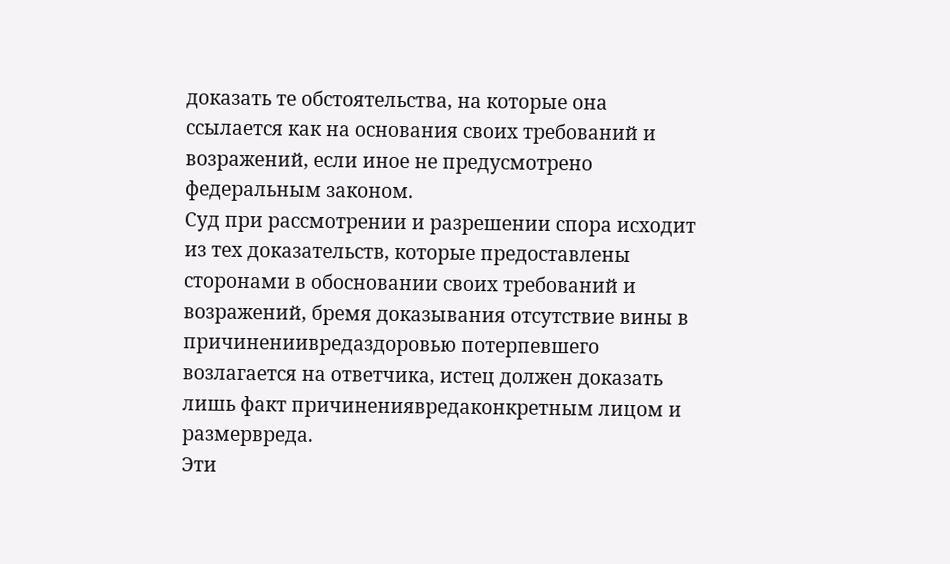доказать те обстоятельства, на которые она ссылается как на основания своих требований и возражений, если иное не предусмотрено федеральным законом.
Суд при рассмотрении и разрешении спора исходит из тех доказательств, которые предоставлены сторонами в обосновании своих требований и возражений, бремя доказывания отсутствие вины в причинениивредаздоровью потерпевшего возлагается на ответчика, истец должен доказать лишь факт причинениявредаконкретным лицом и размервреда.
Эти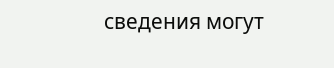сведения могут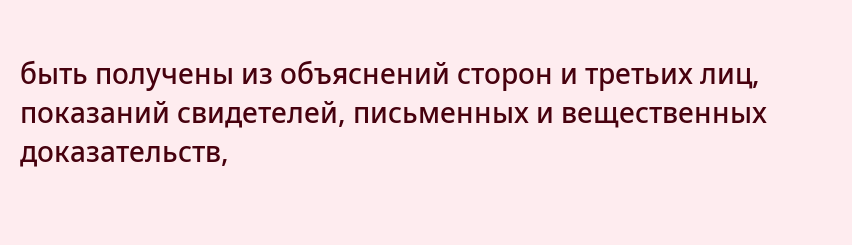быть получены из объяснений сторон и третьих лиц, показаний свидетелей, письменных и вещественных доказательств,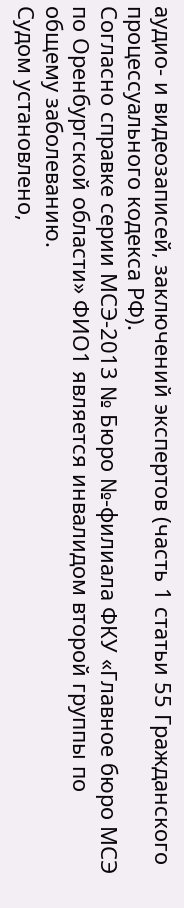аудио- и видеозаписей, заключений экспертов (часть 1 статьи 55 Гражданского процессуального кодекса РФ).
Согласно справке серии МСЭ-2013 № Бюро №-филиала ФКУ «Главное бюро МСЭ по Оренбургской области» ФИО1 является инвалидом второй группы по общему заболеванию.
Судом установлено,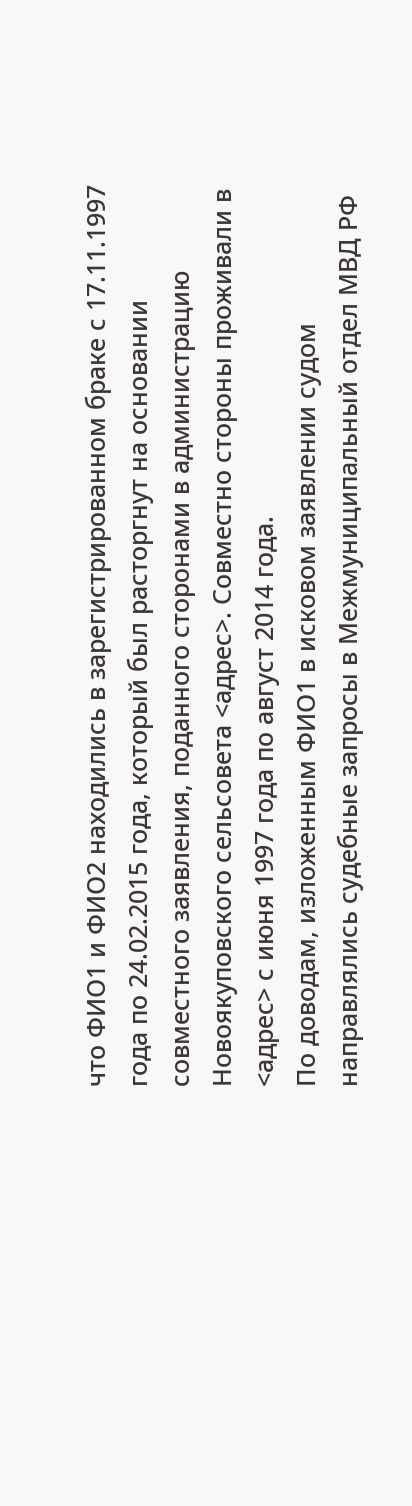что ФИО1 и ФИО2 находились в зарегистрированном браке с 17.11.1997 года по 24.02.2015 года, который был расторгнут на основании совместного заявления, поданного сторонами в администрацию Новоякуповского сельсовета <адрес>. Совместно стороны проживали в <адрес> с июня 1997 года по август 2014 года.
По доводам, изложенным ФИО1 в исковом заявлении судом направлялись судебные запросы в Межмуниципальный отдел МВД РФ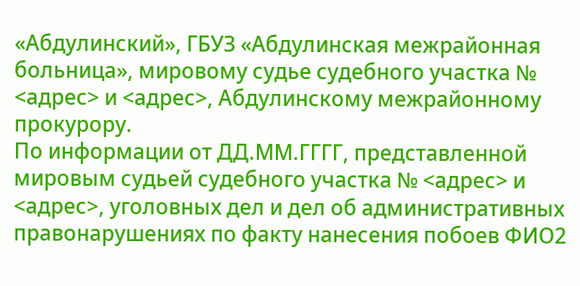«Абдулинский», ГБУЗ «Абдулинская межрайонная больница», мировому судье судебного участка № <адрес> и <адрес>, Абдулинскому межрайонному прокурору.
По информации от ДД.ММ.ГГГГ, представленной мировым судьей судебного участка № <адрес> и <адрес>, уголовных дел и дел об административных правонарушениях по факту нанесения побоев ФИО2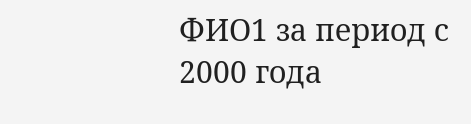ФИО1 за период с 2000 года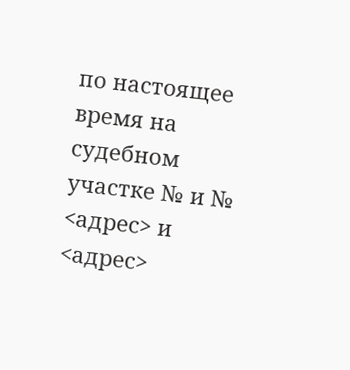по настоящее время на судебном участке № и № <адрес> и <адрес>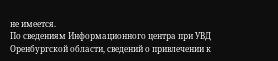не имеется.
По сведениям Информационного центра при УВД Оренбургской области, сведений о привлечении к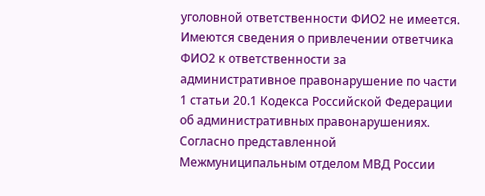уголовной ответственности ФИО2 не имеется. Имеются сведения о привлечении ответчика ФИО2 к ответственности за административное правонарушение по части 1 статьи 20.1 Кодекса Российской Федерации об административных правонарушениях.
Согласно представленной Межмуниципальным отделом МВД России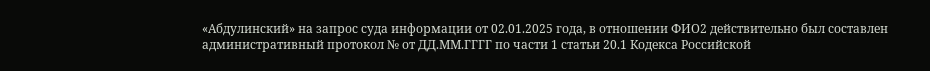«Абдулинский» на запрос суда информации от 02.01.2025 года, в отношении ФИО2 действительно был составлен административный протокол № от ДД.ММ.ГГГГ по части 1 статьи 20.1 Кодекса Российской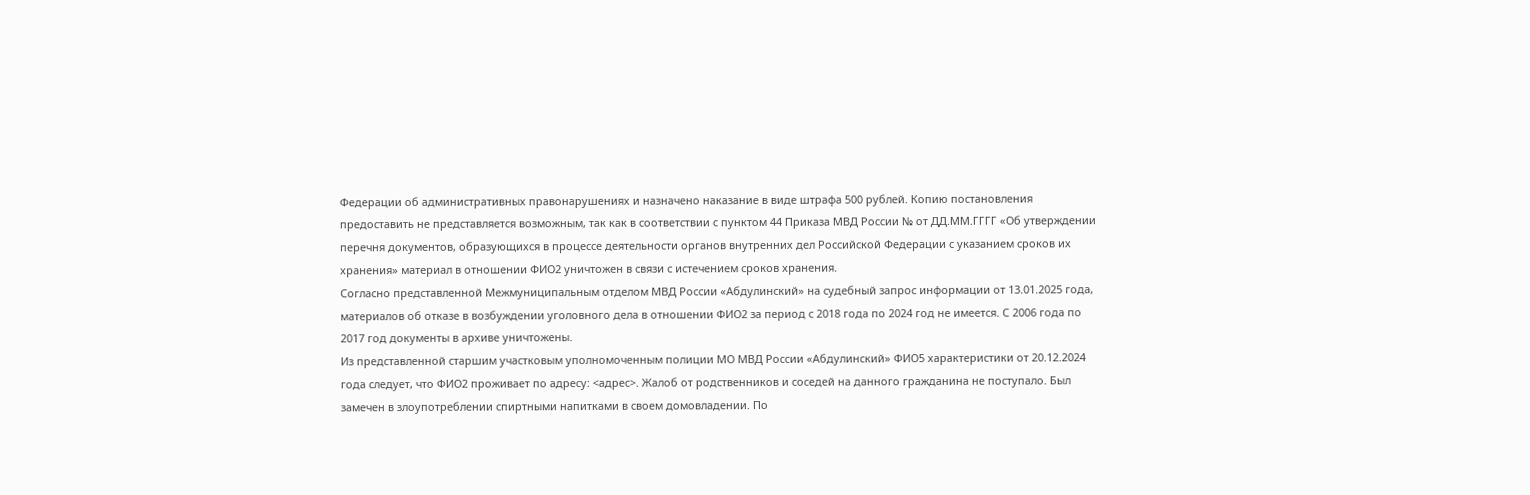Федерации об административных правонарушениях и назначено наказание в виде штрафа 500 рублей. Копию постановления предоставить не представляется возможным, так как в соответствии с пунктом 44 Приказа МВД России № от ДД.ММ.ГГГГ «Об утверждении перечня документов, образующихся в процессе деятельности органов внутренних дел Российской Федерации с указанием сроков их хранения» материал в отношении ФИО2 уничтожен в связи с истечением сроков хранения.
Согласно представленной Межмуниципальным отделом МВД России «Абдулинский» на судебный запрос информации от 13.01.2025 года, материалов об отказе в возбуждении уголовного дела в отношении ФИО2 за период с 2018 года по 2024 год не имеется. С 2006 года по 2017 год документы в архиве уничтожены.
Из представленной старшим участковым уполномоченным полиции МО МВД России «Абдулинский» ФИО5 характеристики от 20.12.2024 года следует, что ФИО2 проживает по адресу: <адрес>. Жалоб от родственников и соседей на данного гражданина не поступало. Был замечен в злоупотреблении спиртными напитками в своем домовладении. По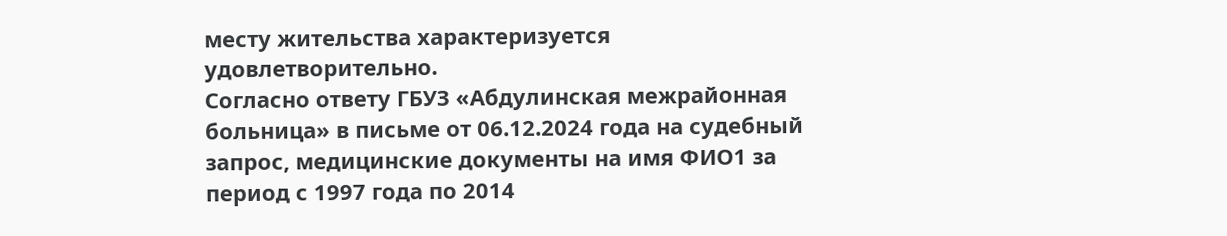месту жительства характеризуется удовлетворительно.
Согласно ответу ГБУЗ «Абдулинская межрайонная больница» в письме от 06.12.2024 года на судебный запрос, медицинские документы на имя ФИО1 за период с 1997 года по 2014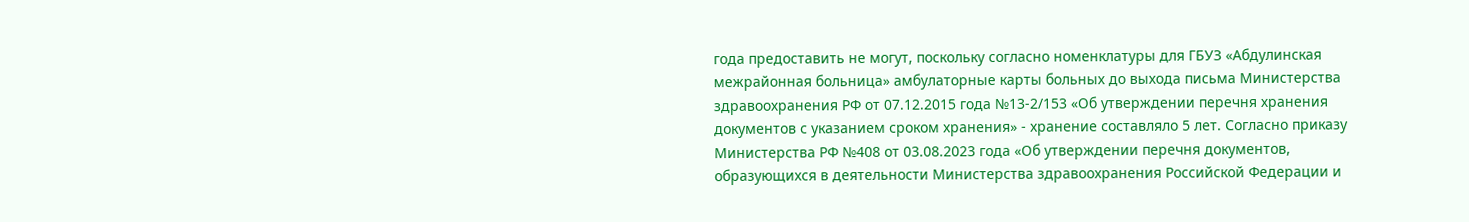года предоставить не могут, поскольку согласно номенклатуры для ГБУЗ «Абдулинская межрайонная больница» амбулаторные карты больных до выхода письма Министерства здравоохранения РФ от 07.12.2015 года №13-2/153 «Об утверждении перечня хранения документов с указанием сроком хранения» - хранение составляло 5 лет. Согласно приказу Министерства РФ №408 от 03.08.2023 года «Об утверждении перечня документов, образующихся в деятельности Министерства здравоохранения Российской Федерации и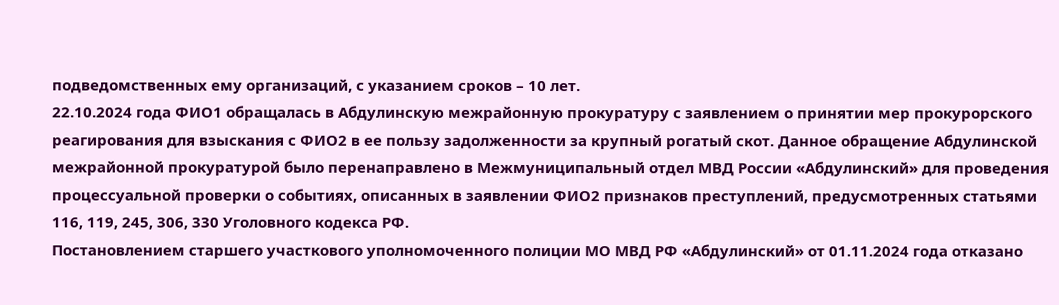подведомственных ему организаций, с указанием сроков – 10 лет.
22.10.2024 года ФИО1 обращалась в Абдулинскую межрайонную прокуратуру с заявлением о принятии мер прокурорского реагирования для взыскания с ФИО2 в ее пользу задолженности за крупный рогатый скот. Данное обращение Абдулинской межрайонной прокуратурой было перенаправлено в Межмуниципальный отдел МВД России «Абдулинский» для проведения процессуальной проверки о событиях, описанных в заявлении ФИО2 признаков преступлений, предусмотренных статьями 116, 119, 245, 306, 330 Уголовного кодекса РФ.
Постановлением старшего участкового уполномоченного полиции МО МВД РФ «Абдулинский» от 01.11.2024 года отказано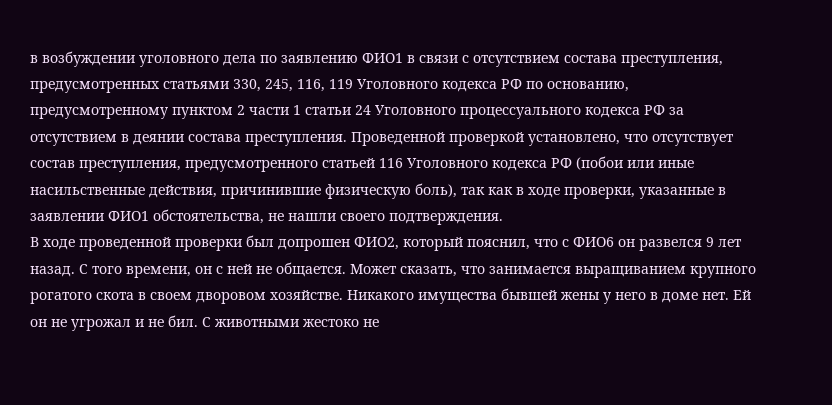в возбуждении уголовного дела по заявлению ФИО1 в связи с отсутствием состава преступления, предусмотренных статьями 330, 245, 116, 119 Уголовного кодекса РФ по основанию, предусмотренному пунктом 2 части 1 статьи 24 Уголовного процессуального кодекса РФ за отсутствием в деянии состава преступления. Проведенной проверкой установлено, что отсутствует состав преступления, предусмотренного статьей 116 Уголовного кодекса РФ (побои или иные насильственные действия, причинившие физическую боль), так как в ходе проверки, указанные в заявлении ФИО1 обстоятельства, не нашли своего подтверждения.
В ходе проведенной проверки был допрошен ФИО2, который пояснил, что с ФИО6 он развелся 9 лет назад. С того времени, он с ней не общается. Может сказать, что занимается выращиванием крупного рогатого скота в своем дворовом хозяйстве. Никакого имущества бывшей жены у него в доме нет. Ей он не угрожал и не бил. С животными жестоко не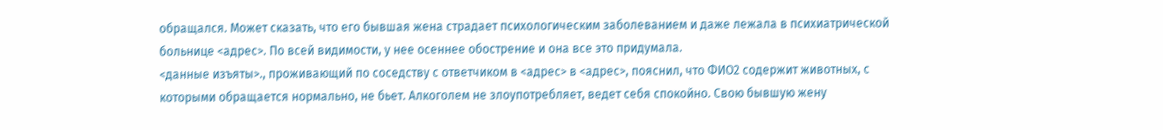обращался. Может сказать, что его бывшая жена страдает психологическим заболеванием и даже лежала в психиатрической больнице <адрес>. По всей видимости, у нее осеннее обострение и она все это придумала.
<данные изъяты>., проживающий по соседству с ответчиком в <адрес> в <адрес>, пояснил, что ФИО2 содержит животных, с которыми обращается нормально, не бьет. Алкоголем не злоупотребляет, ведет себя спокойно. Свою бывшую жену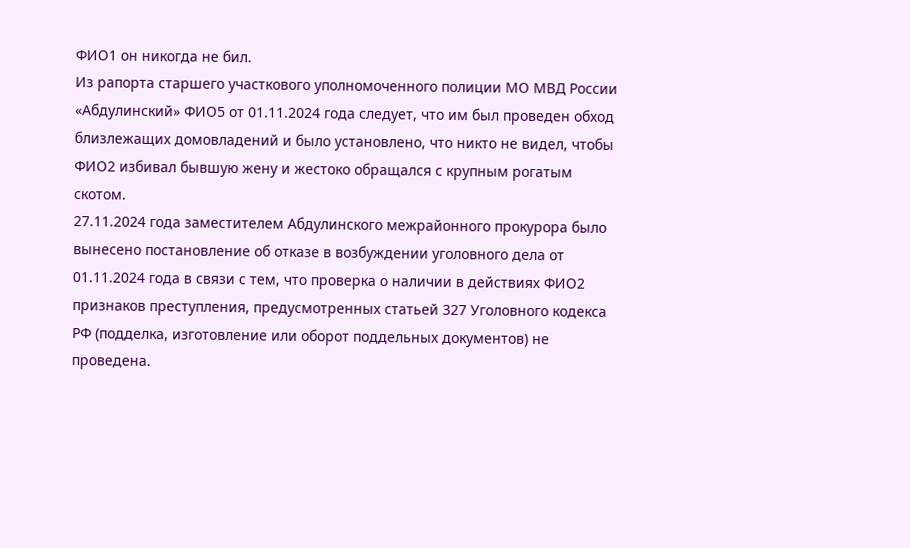ФИО1 он никогда не бил.
Из рапорта старшего участкового уполномоченного полиции МО МВД России «Абдулинский» ФИО5 от 01.11.2024 года следует, что им был проведен обход близлежащих домовладений и было установлено, что никто не видел, чтобы ФИО2 избивал бывшую жену и жестоко обращался с крупным рогатым скотом.
27.11.2024 года заместителем Абдулинского межрайонного прокурора было вынесено постановление об отказе в возбуждении уголовного дела от 01.11.2024 года в связи с тем, что проверка о наличии в действиях ФИО2 признаков преступления, предусмотренных статьей 327 Уголовного кодекса РФ (подделка, изготовление или оборот поддельных документов) не проведена.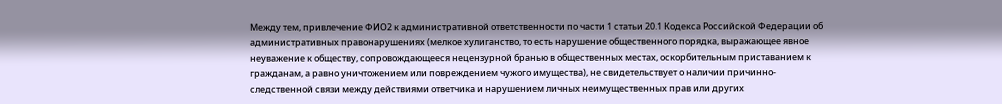Между тем, привлечение ФИО2 к административной ответственности по части 1 статьи 20.1 Кодекса Российской Федерации об административных правонарушениях (мелкое хулиганство, то есть нарушение общественного порядка, выражающее явное неуважение к обществу, сопровождающееся нецензурной бранью в общественных местах, оскорбительным приставанием к гражданам, а равно уничтожением или повреждением чужого имущества), не свидетельствует о наличии причинно-следственной связи между действиями ответчика и нарушением личных неимущественных прав или других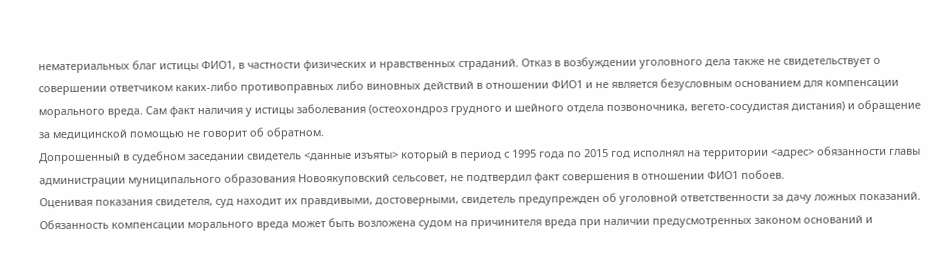нематериальных благ истицы ФИО1, в частности физических и нравственных страданий. Отказ в возбуждении уголовного дела также не свидетельствует о совершении ответчиком каких-либо противоправных либо виновных действий в отношении ФИО1 и не является безусловным основанием для компенсации морального вреда. Сам факт наличия у истицы заболевания (остеохондроз грудного и шейного отдела позвоночника, вегето-сосудистая дистания) и обращение за медицинской помощью не говорит об обратном.
Допрошенный в судебном заседании свидетель <данные изъяты> который в период с 1995 года по 2015 год исполнял на территории <адрес> обязанности главы администрации муниципального образования Новоякуповский сельсовет, не подтвердил факт совершения в отношении ФИО1 побоев.
Оценивая показания свидетеля, суд находит их правдивыми, достоверными, свидетель предупрежден об уголовной ответственности за дачу ложных показаний.
Обязанность компенсации морального вреда может быть возложена судом на причинителя вреда при наличии предусмотренных законом оснований и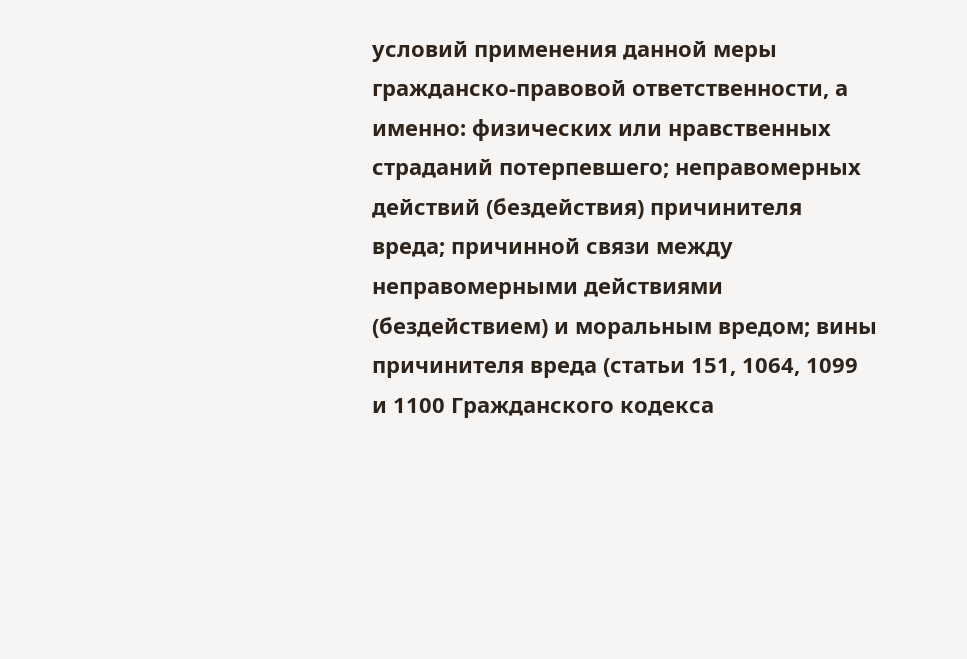условий применения данной меры гражданско-правовой ответственности, а именно: физических или нравственных страданий потерпевшего; неправомерных действий (бездействия) причинителя вреда; причинной связи между неправомерными действиями (бездействием) и моральным вредом; вины причинителя вреда (статьи 151, 1064, 1099 и 1100 Гражданского кодекса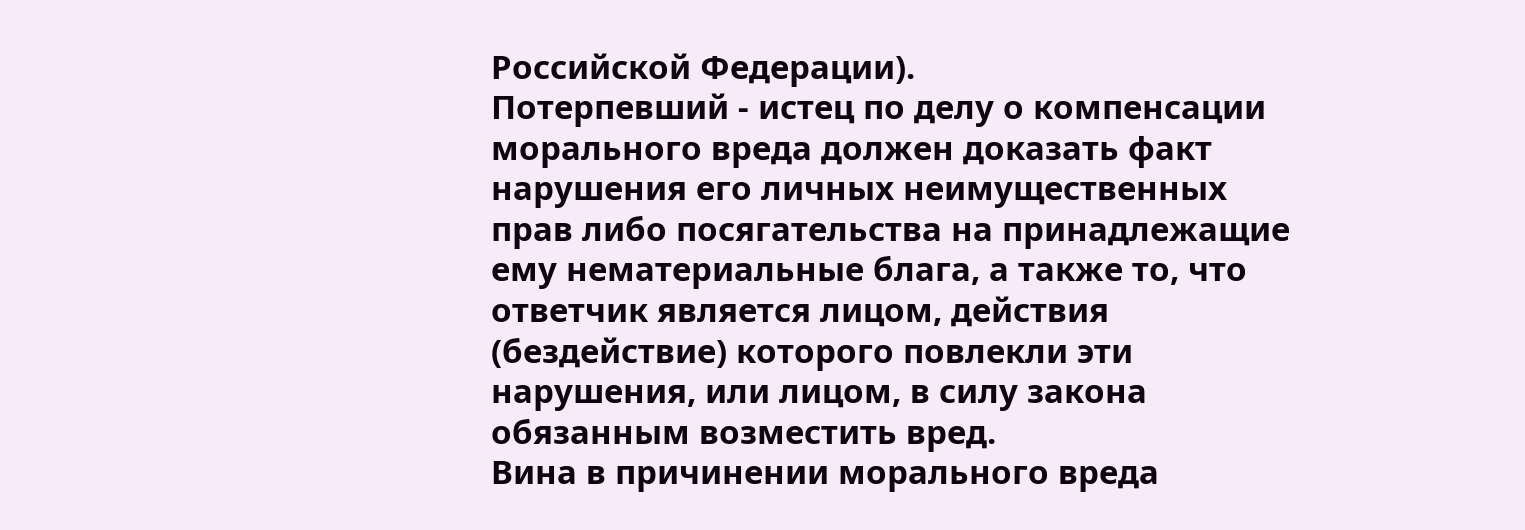Российской Федерации).
Потерпевший - истец по делу о компенсации морального вреда должен доказать факт нарушения его личных неимущественных прав либо посягательства на принадлежащие ему нематериальные блага, а также то, что ответчик является лицом, действия (бездействие) которого повлекли эти нарушения, или лицом, в силу закона обязанным возместить вред.
Вина в причинении морального вреда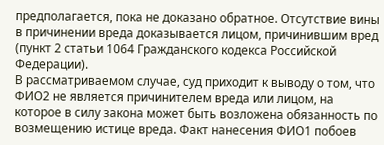предполагается, пока не доказано обратное. Отсутствие вины в причинении вреда доказывается лицом, причинившим вред (пункт 2 статьи 1064 Гражданского кодекса Российской Федерации).
В рассматриваемом случае, суд приходит к выводу о том, что ФИО2 не является причинителем вреда или лицом, на которое в силу закона может быть возложена обязанность по возмещению истице вреда. Факт нанесения ФИО1 побоев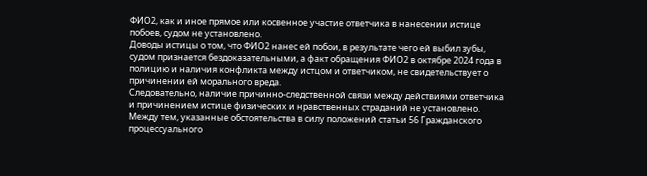ФИО2, как и иное прямое или косвенное участие ответчика в нанесении истице побоев, судом не установлено.
Доводы истицы о том, что ФИО2 нанес ей побои, в результате чего ей выбил зубы, судом признается бездоказательными, а факт обращения ФИО2 в октябре 2024 года в полицию и наличия конфликта между истцом и ответчиком, не свидетельствует о причинении ей морального вреда.
Следовательно, наличие причинно-следственной связи между действиями ответчика и причинением истице физических и нравственных страданий не установлено.
Между тем, указанные обстоятельства в силу положений статьи 56 Гражданского процессуального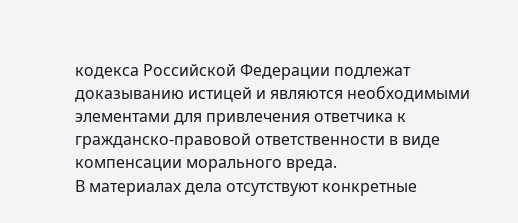кодекса Российской Федерации подлежат доказыванию истицей и являются необходимыми элементами для привлечения ответчика к гражданско-правовой ответственности в виде компенсации морального вреда.
В материалах дела отсутствуют конкретные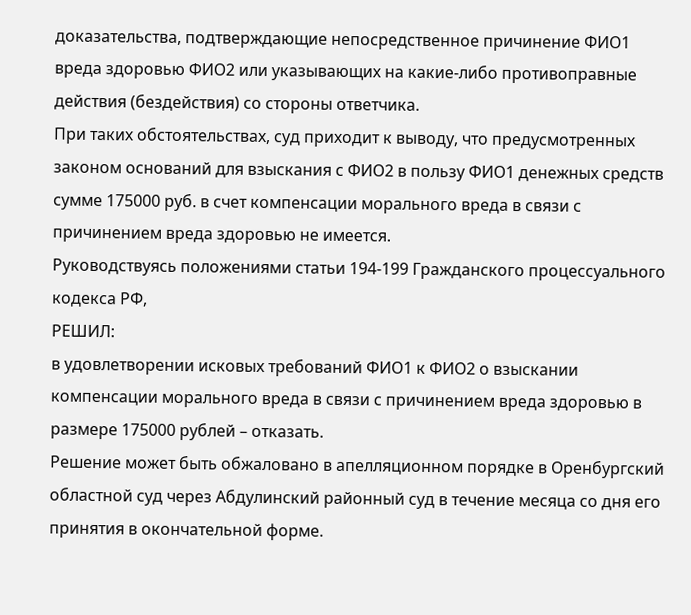доказательства, подтверждающие непосредственное причинение ФИО1 вреда здоровью ФИО2 или указывающих на какие-либо противоправные действия (бездействия) со стороны ответчика.
При таких обстоятельствах, суд приходит к выводу, что предусмотренных законом оснований для взыскания с ФИО2 в пользу ФИО1 денежных средств сумме 175000 руб. в счет компенсации морального вреда в связи с причинением вреда здоровью не имеется.
Руководствуясь положениями статьи 194-199 Гражданского процессуального кодекса РФ,
РЕШИЛ:
в удовлетворении исковых требований ФИО1 к ФИО2 о взыскании компенсации морального вреда в связи с причинением вреда здоровью в размере 175000 рублей – отказать.
Решение может быть обжаловано в апелляционном порядке в Оренбургский областной суд через Абдулинский районный суд в течение месяца со дня его принятия в окончательной форме.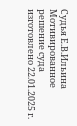Судья Е.В.Ильина
Мотивированное решение суда изготовлено 22.01.2025 г.